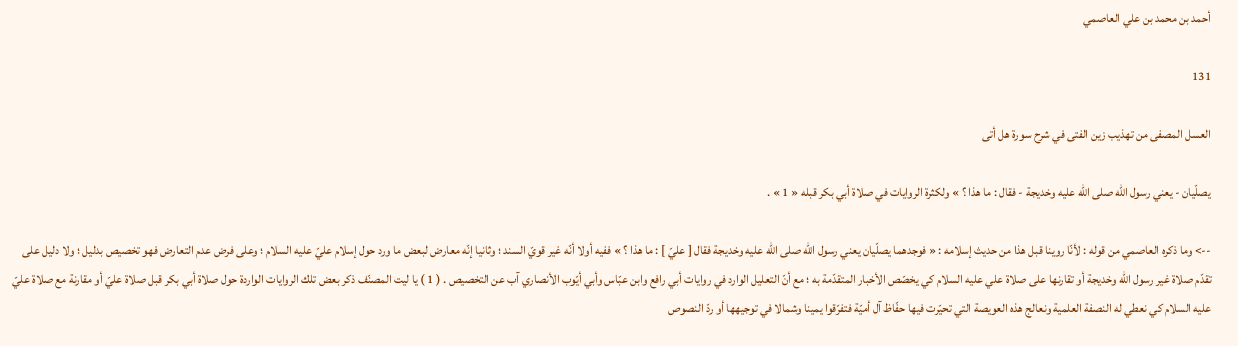أحمد بن محمد بن علي العاصمي

131

العسل المصفى من تهذيب زين الفتى في شرح سورة هل أتى

يصلّيان - يعني رسول اللّه صلى اللّه عليه وخديجة - فقال : ما هذا ؟ » ولكثرة الروايات في صلاة أبي بكر قبله « 1 » .

--> وما ذكره العاصمي من قوله : لأنّا روينا قبل هذا من حديث إسلامه : « فوجدهما يصلّيان يعني رسول اللّه صلى اللّه عليه وخديجة فقال [ عليّ ] : ما هذا ؟ » ففيه أولا أنّه غير قويّ السند ؛ وثانيا إنّه معارض لبعض ما ورد حول إسلام عليّ عليه السلام ؛ وعلى فرض عدم التعارض فهو تخصيص بدليل ؛ ولا دليل على تقدّم صلاة غير رسول اللّه وخديجة أو تقارنها على صلاة علي عليه السلام كي يخصّص الأخبار المتقدّمة به ؛ مع أنّ التعليل الوارد في روايات أبي رافع وابن عبّاس وأبي أيّوب الأنصاري آب عن التخصيص . ( 1 ) يا ليت المصنّف ذكر بعض تلك الروايات الواردة حول صلاة أبي بكر قبل صلاة عليّ أو مقارنة مع صلاة عليّ عليه السلام كي نعطي له النصفة العلمية ونعالج هذه العويصة التي تحيّرت فيها حفّاظ آل أميّة فتفرّقوا يمينا وشمالا في توجيهها أو ردّ النصوص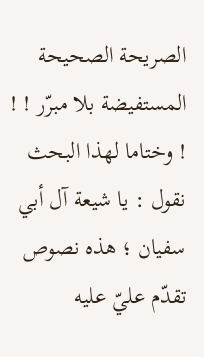الصريحة الصحيحة المستفيضة بلا مبرّر ! ! ! وختاما لهذا البحث نقول : يا شيعة آل أبي سفيان ؛ هذه نصوص تقدّم عليّ عليه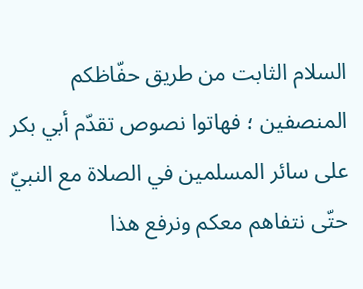السلام الثابت من طريق حفّاظكم المنصفين ؛ فهاتوا نصوص تقدّم أبي بكر على سائر المسلمين في الصلاة مع النبيّ حتّى نتفاهم معكم ونرفع هذا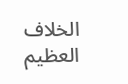الخلاف العظيم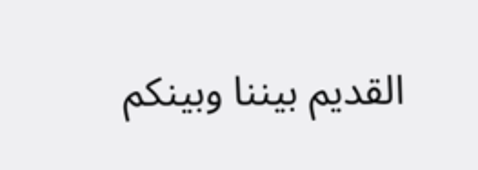القديم بيننا وبينكم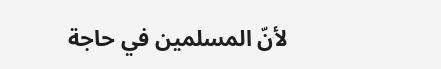لأنّ المسلمين في حاجة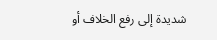شديدة إلى رفع الخلاف أو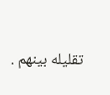تقليله بينهم .